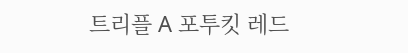트리플 A 포투킷 레드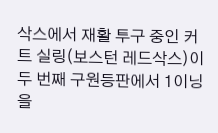삭스에서 재활 투구 중인 커트 실링(보스턴 레드삭스)이 두 번째 구원등판에서 1이닝을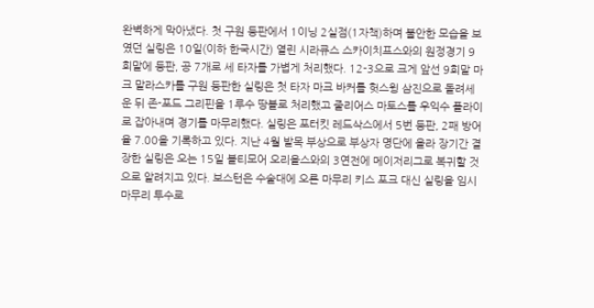완벽하게 막아냈다. 첫 구원 등판에서 1이닝 2실점(1자책)하며 불안한 모습을 보였던 실링은 10일(이하 한국시간) 열린 시라큐스 스카이치프스와의 원정경기 9회말에 등판, 공 7개로 세 타자를 가볍게 처리했다. 12-3으로 크게 앞선 9회말 마크 말라스카를 구원 등판한 실링은 첫 타자 마크 바커를 헛스윙 삼진으로 돌려세운 뒤 존-포드 그리핀을 1루수 땅볼로 처리했고 줄리어스 마토스를 우익수 플라이로 잡아내며 경기를 마무리했다. 실링은 포터킷 레드삭스에서 5번 등판, 2패 방어율 7.00을 기록하고 있다. 지난 4월 발목 부상으로 부상자 명단에 올라 장기간 결장한 실링은 오는 15일 볼티모어 오리올스와의 3연전에 메이저리그로 복귀할 것으로 알려지고 있다. 보스턴은 수술대에 오른 마무리 키스 포크 대신 실링을 임시 마무리 투수로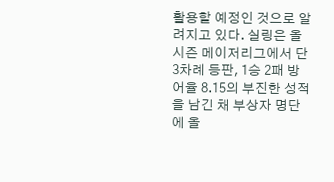활용할 예정인 것으로 알려지고 있다. 실링은 올시즌 메이저리그에서 단 3차례 등판, 1승 2패 방어율 8.15의 부진한 성적을 남긴 채 부상자 명단에 올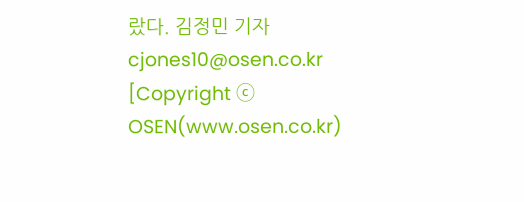랐다. 김정민 기자 cjones10@osen.co.kr [Copyright ⓒ OSEN(www.osen.co.kr)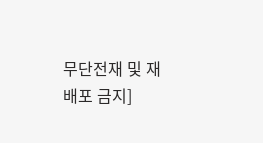무단전재 및 재배포 금지]